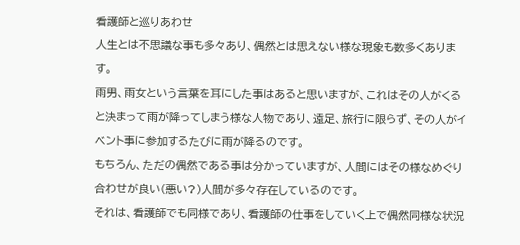看護師と巡りあわせ
人生とは不思議な事も多々あり、偶然とは思えない様な現象も数多くあります。
雨男、雨女という言葉を耳にした事はあると思いますが、これはその人がくると決まって雨が降ってしまう様な人物であり、遠足、旅行に限らず、その人がイベント事に参加するたびに雨が降るのです。
もちろん、ただの偶然である事は分かっていますが、人間にはその様なめぐり合わせが良い(悪い?)人間が多々存在しているのです。
それは、看護師でも同様であり、看護師の仕事をしていく上で偶然同様な状況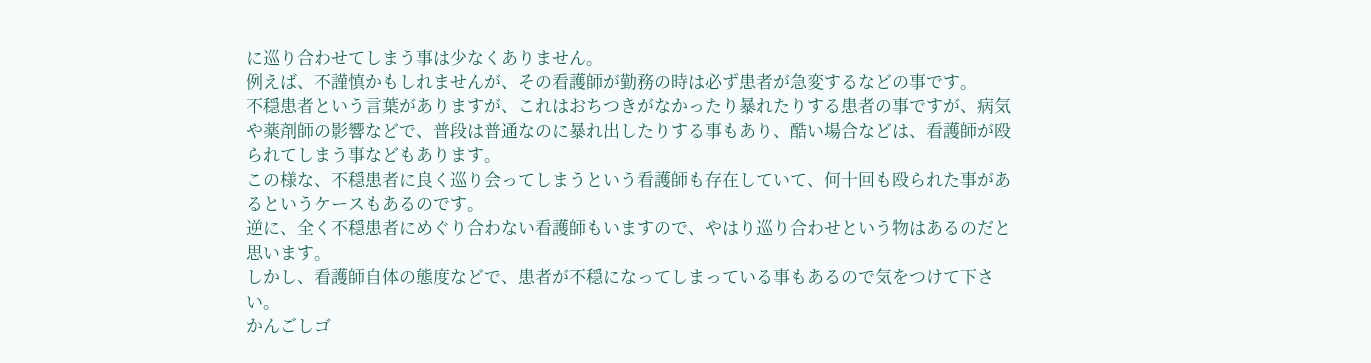に巡り合わせてしまう事は少なくありません。
例えば、不謹慎かもしれませんが、その看護師が勤務の時は必ず患者が急変するなどの事です。
不穏患者という言葉がありますが、これはおちつきがなかったり暴れたりする患者の事ですが、病気や薬剤師の影響などで、普段は普通なのに暴れ出したりする事もあり、酷い場合などは、看護師が殴られてしまう事などもあります。
この様な、不穏患者に良く巡り会ってしまうという看護師も存在していて、何十回も殴られた事があるというケースもあるのです。
逆に、全く不穏患者にめぐり合わない看護師もいますので、やはり巡り合わせという物はあるのだと思います。
しかし、看護師自体の態度などで、患者が不穏になってしまっている事もあるので気をつけて下さい。
かんごしゴ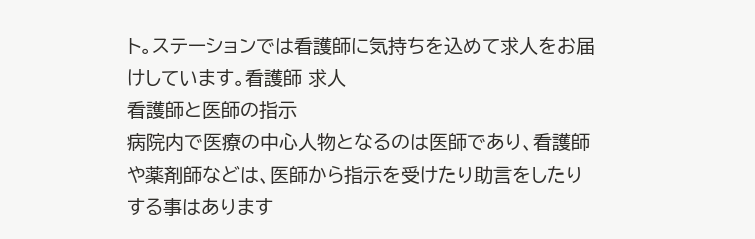ト。ステーションでは看護師に気持ちを込めて求人をお届けしています。看護師 求人
看護師と医師の指示
病院内で医療の中心人物となるのは医師であり、看護師や薬剤師などは、医師から指示を受けたり助言をしたりする事はあります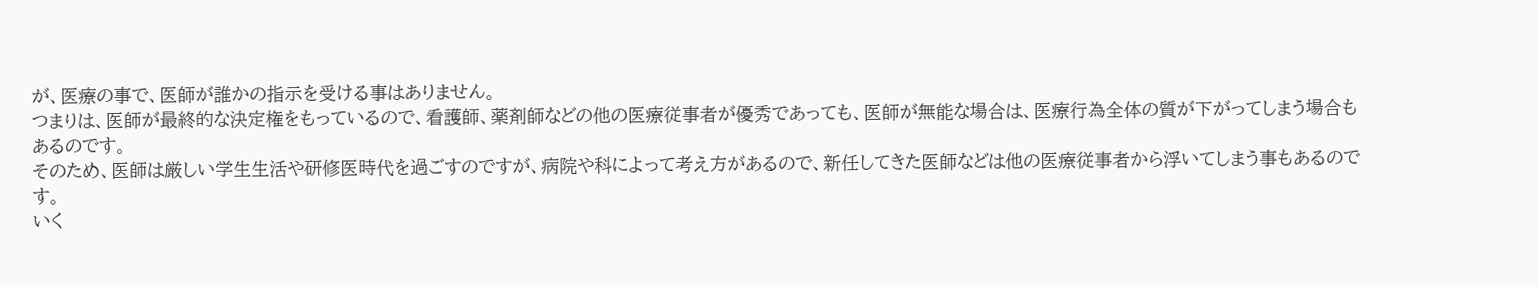が、医療の事で、医師が誰かの指示を受ける事はありません。
つまりは、医師が最終的な決定権をもっているので、看護師、薬剤師などの他の医療従事者が優秀であっても、医師が無能な場合は、医療行為全体の質が下がってしまう場合もあるのです。
そのため、医師は厳しい学生生活や研修医時代を過ごすのですが、病院や科によって考え方があるので、新任してきた医師などは他の医療従事者から浮いてしまう事もあるのです。
いく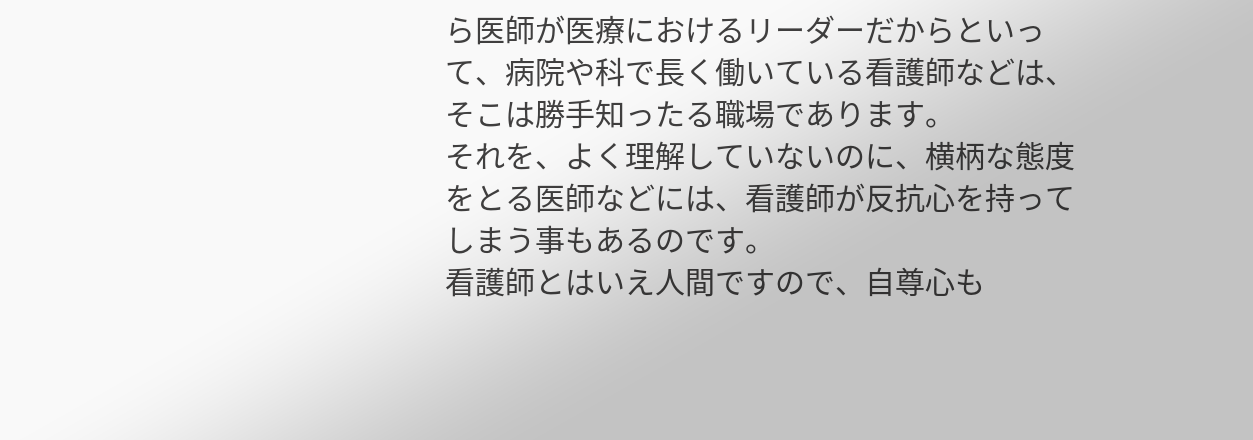ら医師が医療におけるリーダーだからといって、病院や科で長く働いている看護師などは、そこは勝手知ったる職場であります。
それを、よく理解していないのに、横柄な態度をとる医師などには、看護師が反抗心を持ってしまう事もあるのです。
看護師とはいえ人間ですので、自尊心も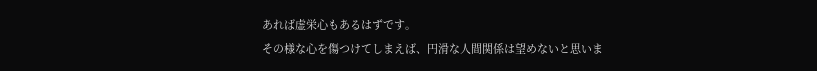あれば虚栄心もあるはずです。
その様な心を傷つけてしまえば、円滑な人間関係は望めないと思いま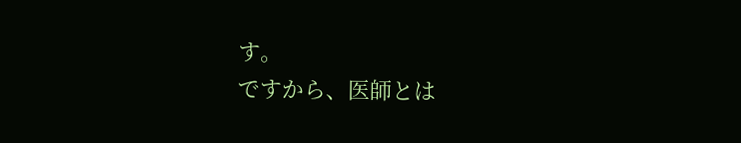す。
ですから、医師とは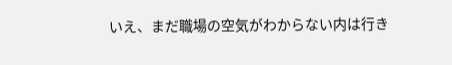いえ、まだ職場の空気がわからない内は行き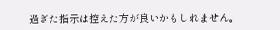過ぎた指示は控えた方が良いかもしれません。